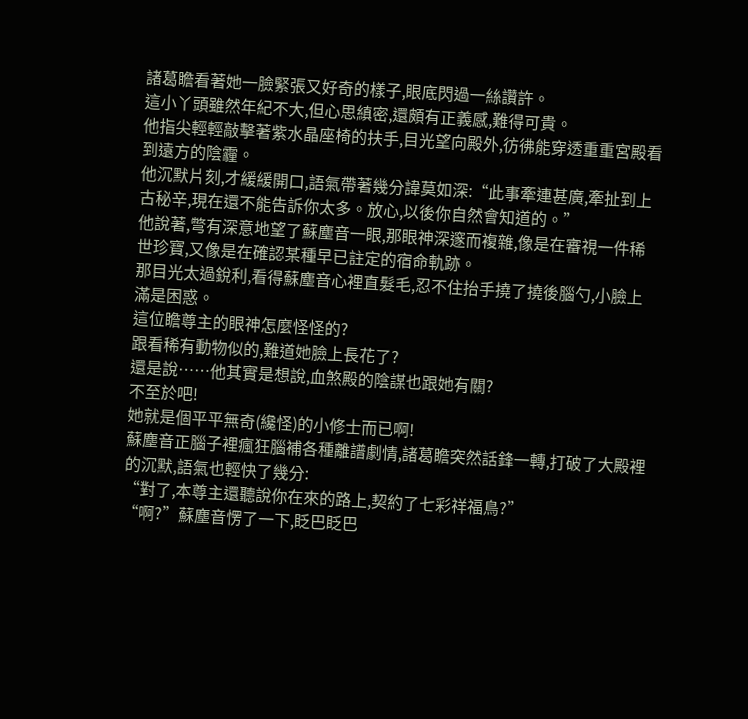諸葛瞻看著她一臉緊張又好奇的樣子,眼底閃過一絲讚許。
這小丫頭雖然年紀不大,但心思縝密,還頗有正義感,難得可貴。
他指尖輕輕敲擊著紫水晶座椅的扶手,目光望向殿外,彷彿能穿透重重宮殿看到遠方的陰霾。
他沉默片刻,才緩緩開口,語氣帶著幾分諱莫如深:“此事牽連甚廣,牽扯到上古秘辛,現在還不能告訴你太多。放心,以後你自然會知道的。”
他說著,彆有深意地望了蘇塵音一眼,那眼神深邃而複雜,像是在審視一件稀世珍寶,又像是在確認某種早已註定的宿命軌跡。
那目光太過銳利,看得蘇塵音心裡直髮毛,忍不住抬手撓了撓後腦勺,小臉上滿是困惑。
這位瞻尊主的眼神怎麼怪怪的?
跟看稀有動物似的,難道她臉上長花了?
還是說……他其實是想說,血煞殿的陰謀也跟她有關?
不至於吧!
她就是個平平無奇(纔怪)的小修士而已啊!
蘇塵音正腦子裡瘋狂腦補各種離譜劇情,諸葛瞻突然話鋒一轉,打破了大殿裡的沉默,語氣也輕快了幾分:
“對了,本尊主還聽說你在來的路上,契約了七彩祥福鳥?”
“啊?”蘇塵音愣了一下,眨巴眨巴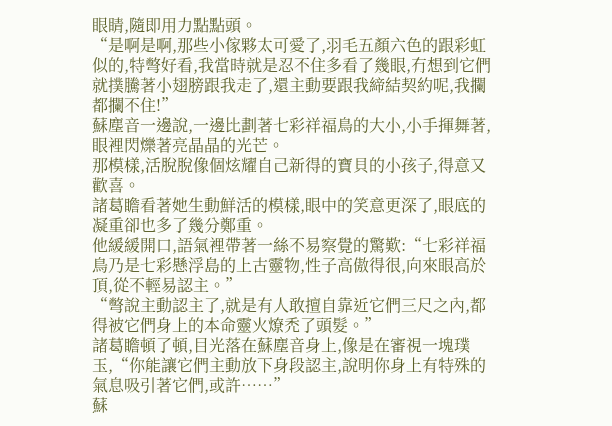眼睛,隨即用力點點頭。
“是啊是啊,那些小傢夥太可愛了,羽毛五顏六色的跟彩虹似的,特彆好看,我當時就是忍不住多看了幾眼,冇想到它們就撲騰著小翅膀跟我走了,還主動要跟我締結契約呢,我攔都攔不住!”
蘇塵音一邊說,一邊比劃著七彩祥福鳥的大小,小手揮舞著,眼裡閃爍著亮晶晶的光芒。
那模樣,活脫脫像個炫耀自己新得的寶貝的小孩子,得意又歡喜。
諸葛瞻看著她生動鮮活的模樣,眼中的笑意更深了,眼底的凝重卻也多了幾分鄭重。
他緩緩開口,語氣裡帶著一絲不易察覺的驚歎:“七彩祥福鳥乃是七彩懸浮島的上古靈物,性子高傲得很,向來眼高於頂,從不輕易認主。”
“彆說主動認主了,就是有人敢擅自靠近它們三尺之內,都得被它們身上的本命靈火燎禿了頭髮。”
諸葛瞻頓了頓,目光落在蘇塵音身上,像是在審視一塊璞玉,“你能讓它們主動放下身段認主,說明你身上有特殊的氣息吸引著它們,或許……”
蘇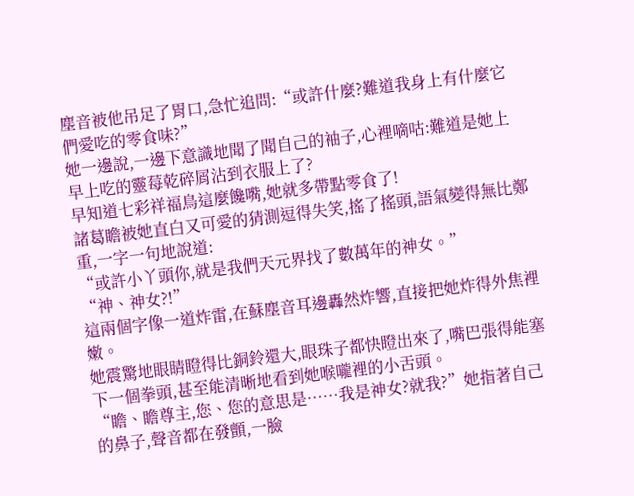塵音被他吊足了胃口,急忙追問:“或許什麼?難道我身上有什麼它們愛吃的零食味?”
她一邊說,一邊下意識地聞了聞自己的袖子,心裡嘀咕:難道是她上早上吃的靈莓乾碎屑沾到衣服上了?
早知道七彩祥福鳥這麼饞嘴,她就多帶點零食了!
諸葛瞻被她直白又可愛的猜測逗得失笑,搖了搖頭,語氣變得無比鄭重,一字一句地說道:
“或許小丫頭你,就是我們天元界找了數萬年的神女。”
“神、神女?!”
這兩個字像一道炸雷,在蘇塵音耳邊轟然炸響,直接把她炸得外焦裡嫩。
她震驚地眼睛瞪得比銅鈴還大,眼珠子都快瞪出來了,嘴巴張得能塞下一個拳頭,甚至能清晰地看到她喉嚨裡的小舌頭。
“瞻、瞻尊主,您、您的意思是……我是神女?就我?”她指著自己的鼻子,聲音都在發顫,一臉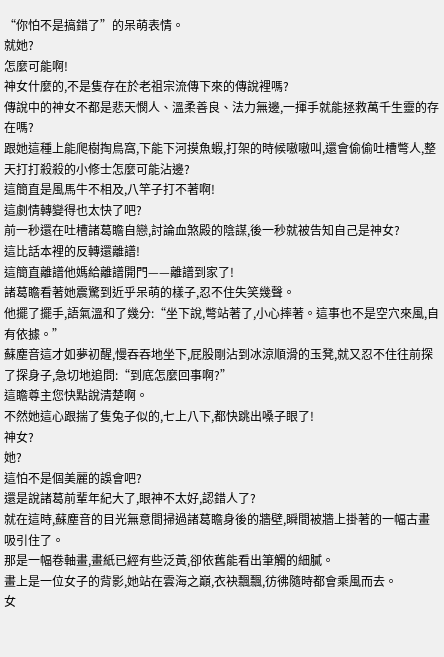“你怕不是搞錯了”的呆萌表情。
就她?
怎麼可能啊!
神女什麼的,不是隻存在於老祖宗流傳下來的傳說裡嗎?
傳說中的神女不都是悲天憫人、溫柔善良、法力無邊,一揮手就能拯救萬千生靈的存在嗎?
跟她這種上能爬樹掏鳥窩,下能下河摸魚蝦,打架的時候嗷嗷叫,還會偷偷吐槽彆人,整天打打殺殺的小修士怎麼可能沾邊?
這簡直是風馬牛不相及,八竿子打不著啊!
這劇情轉變得也太快了吧?
前一秒還在吐槽諸葛瞻自戀,討論血煞殿的陰謀,後一秒就被告知自己是神女?
這比話本裡的反轉還離譜!
這簡直離譜他媽給離譜開門——離譜到家了!
諸葛瞻看著她震驚到近乎呆萌的樣子,忍不住失笑幾聲。
他擺了擺手,語氣溫和了幾分:“坐下說,彆站著了,小心摔著。這事也不是空穴來風,自有依據。”
蘇塵音這才如夢初醒,慢吞吞地坐下,屁股剛沾到冰涼順滑的玉凳,就又忍不住往前探了探身子,急切地追問:“到底怎麼回事啊?”
這瞻尊主您快點說清楚啊。
不然她這心跟揣了隻兔子似的,七上八下,都快跳出嗓子眼了!
神女?
她?
這怕不是個美麗的誤會吧?
還是說諸葛前輩年紀大了,眼神不太好,認錯人了?
就在這時,蘇塵音的目光無意間掃過諸葛瞻身後的牆壁,瞬間被牆上掛著的一幅古畫吸引住了。
那是一幅卷軸畫,畫紙已經有些泛黃,卻依舊能看出筆觸的細膩。
畫上是一位女子的背影,她站在雲海之巔,衣袂飄飄,彷彿隨時都會乘風而去。
女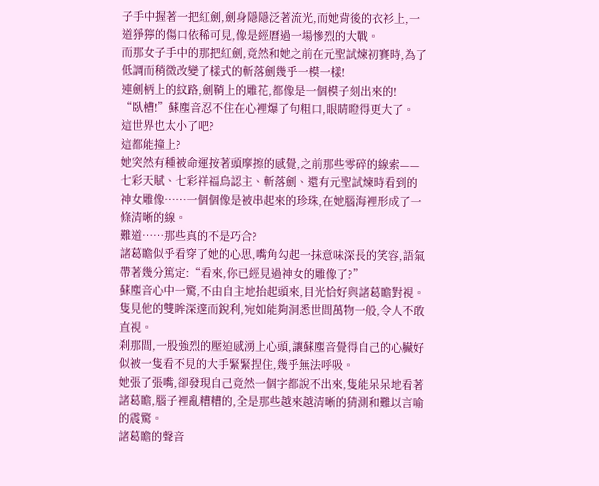子手中握著一把紅劍,劍身隱隱泛著流光,而她背後的衣衫上,一道猙獰的傷口依稀可見,像是經曆過一場慘烈的大戰。
而那女子手中的那把紅劍,竟然和她之前在元聖試煉初賽時,為了低調而稍微改變了樣式的斬落劍幾乎一模一樣!
連劍柄上的紋路,劍鞘上的雕花,都像是一個模子刻出來的!
“臥槽!”蘇塵音忍不住在心裡爆了句粗口,眼睛瞪得更大了。
這世界也太小了吧?
這都能撞上?
她突然有種被命運按著頭摩擦的感覺,之前那些零碎的線索——七彩天賦、七彩祥福鳥認主、斬落劍、還有元聖試煉時看到的神女雕像……一個個像是被串起來的珍珠,在她腦海裡形成了一條清晰的線。
難道……那些真的不是巧合?
諸葛瞻似乎看穿了她的心思,嘴角勾起一抹意味深長的笑容,語氣帶著幾分篤定:“看來,你已經見過神女的雕像了?”
蘇塵音心中一驚,不由自主地抬起頭來,目光恰好與諸葛瞻對視。
隻見他的雙眸深邃而銳利,宛如能夠洞悉世間萬物一般,令人不敢直視。
刹那間,一股強烈的壓迫感湧上心頭,讓蘇塵音覺得自己的心臟好似被一隻看不見的大手緊緊捏住,幾乎無法呼吸。
她張了張嘴,卻發現自己竟然一個字都說不出來,隻能呆呆地看著諸葛瞻,腦子裡亂糟糟的,全是那些越來越清晰的猜測和難以言喻的震驚。
諸葛瞻的聲音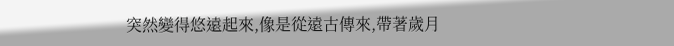突然變得悠遠起來,像是從遠古傳來,帶著歲月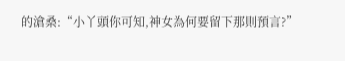的滄桑:“小丫頭你可知,神女為何要留下那則預言?”